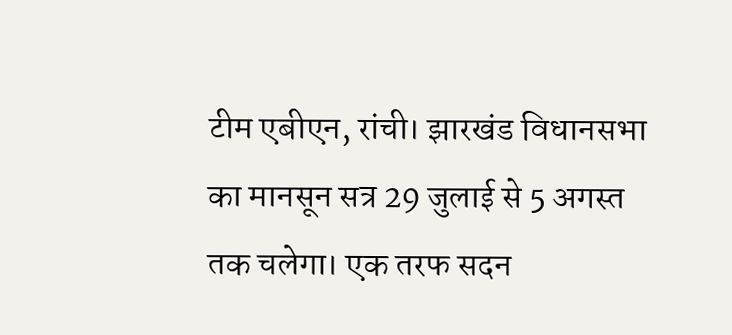टीम एबीएन, रांची। झारखंड विधानसभा का मानसून सत्र 29 जुलाई से 5 अगस्त तक चलेगा। एक तरफ सदन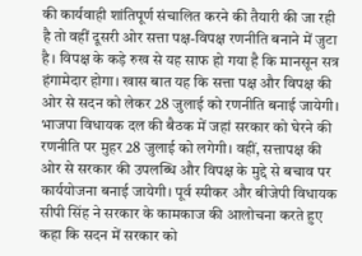की कार्यवाही शांतिपूर्ण संचालित करने की तैयारी की जा रही है तो वहीं दूसरी ओर सत्ता पक्ष-विपक्ष रणनीति बनाने में जुटा है। विपक्ष के कड़े रुख से यह साफ हो गया है कि मानसून सत्र हंगामेदार होगा। खास बात यह कि सत्ता पक्ष और विपक्ष की ओर से सदन को लेकर 28 जुलाई को रणनीति बनाई जायेगी। भाजपा विधायक दल की बैठक में जहां सरकार को घेरने की रणनीति पर मुहर 28 जुलाई को लगेगी। वहीं, सत्तापक्ष की ओर से सरकार की उपलब्धि और विपक्ष के मुद्दे से बचाव पर कार्ययोजना बनाई जायेगी। पूर्व स्पीकर और बीजेपी विधायक सीपी सिंह ने सरकार के कामकाज की आलोचना करते हुए कहा कि सदन में सरकार को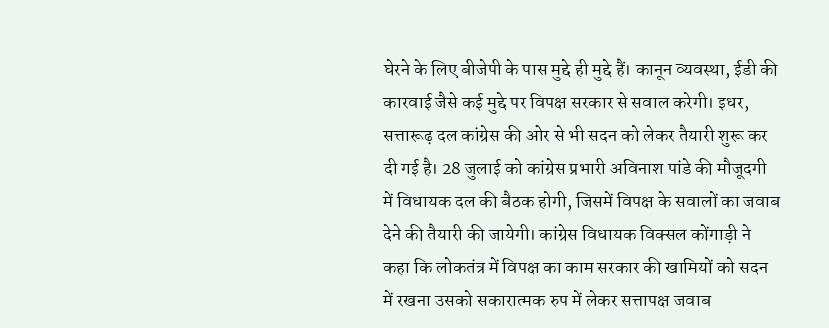घेरने के लिए बीजेपी के पास मुद्दे ही मुद्दे हैं। कानून व्यवस्था, ईडी की कारवाई जैसे कई मुद्दे पर विपक्ष सरकार से सवाल करेगी। इधर, सत्तारूढ़ दल कांग्रेस की ओर से भी सदन को लेकर तैयारी शुरू कर दी गई है। 28 जुलाई को कांग्रेस प्रभारी अविनाश पांडे की मौजूदगी में विधायक दल की बैठक होगी, जिसमें विपक्ष के सवालों का जवाब देने की तैयारी की जायेगी। कांग्रेस विधायक विक्सल कोंगाड़ी ने कहा कि लोकतंत्र में विपक्ष का काम सरकार की खामियों को सदन में रखना उसको सकारात्मक रुप में लेकर सत्तापक्ष जवाब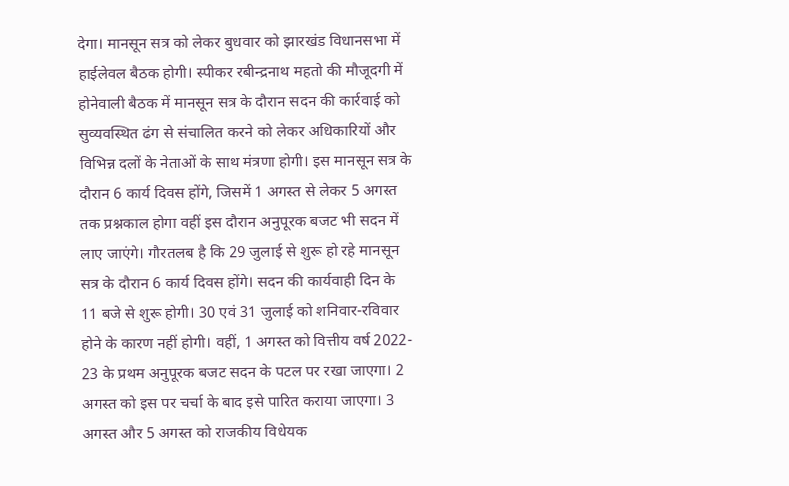देगा। मानसून सत्र को लेकर बुधवार को झारखंड विधानसभा में हाईलेवल बैठक होगी। स्पीकर रबीन्द्रनाथ महतो की मौजूदगी में होनेवाली बैठक में मानसून सत्र के दौरान सदन की कार्रवाई को सुव्यवस्थित ढंग से संचालित करने को लेकर अधिकारियों और विभिन्न दलों के नेताओं के साथ मंत्रणा होगी। इस मानसून सत्र के दौरान 6 कार्य दिवस होंगे, जिसमें 1 अगस्त से लेकर 5 अगस्त तक प्रश्नकाल होगा वहीं इस दौरान अनुपूरक बजट भी सदन में लाए जाएंगे। गौरतलब है कि 29 जुलाई से शुरू हो रहे मानसून सत्र के दौरान 6 कार्य दिवस होंगे। सदन की कार्यवाही दिन के 11 बजे से शुरू होगी। 30 एवं 31 जुलाई को शनिवार-रविवार होने के कारण नहीं होगी। वहीं, 1 अगस्त को वित्तीय वर्ष 2022- 23 के प्रथम अनुपूरक बजट सदन के पटल पर रखा जाएगा। 2 अगस्त को इस पर चर्चा के बाद इसे पारित कराया जाएगा। 3 अगस्त और 5 अगस्त को राजकीय विधेयक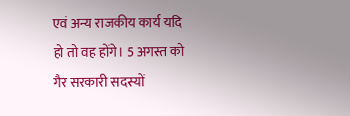एवं अन्य राजकीय कार्य यदि हो तो वह होंगे। 5 अगस्त को गैर सरकारी सदस्यों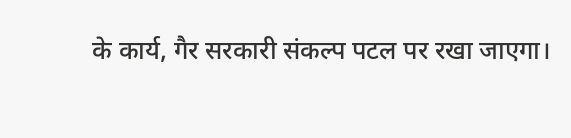के कार्य, गैर सरकारी संकल्प पटल पर रखा जाएगा।